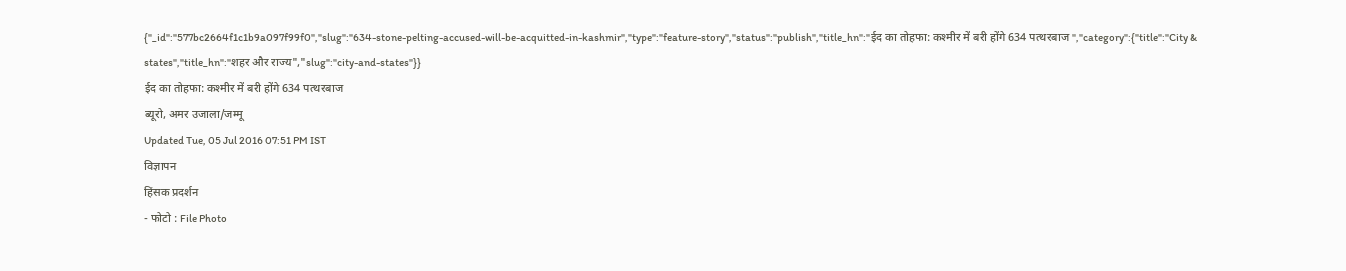{"_id":"577bc2664f1c1b9a097f99f0","slug":"634-stone-pelting-accused-will-be-acquitted-in-kashmir","type":"feature-story","status":"publish","title_hn":"ईद का तोहफा: कश्मीर में बरी होंगे 634 पत्थरबाज ","category":{"title":"City & states","title_hn":"शहर और राज्य","slug":"city-and-states"}}
ईद का तोहफा: कश्मीर में बरी होंगे 634 पत्थरबाज
ब्यूरो, अमर उजाला/जम्मू
Updated Tue, 05 Jul 2016 07:51 PM IST
विज्ञापन
हिंसक प्रदर्शन
- फोटो : File Photo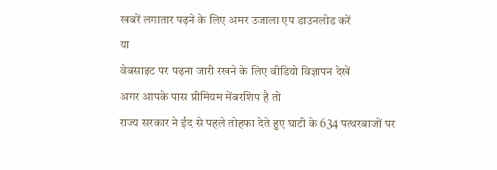खबरें लगातार पढ़ने के लिए अमर उजाला एप डाउनलोड करें
या
वेबसाइट पर पढ़ना जारी रखने के लिए वीडियो विज्ञापन देखें
अगर आपके पास प्रीमियम मेंबरशिप है तो
राज्य सरकार ने ईद से पहले तोहफा देते हुए घाटी के 634 पत्थरबाजों पर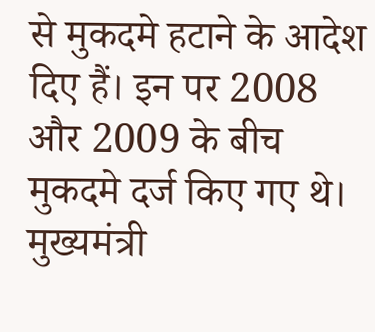से मुकदमे हटाने के आदेश दिए हैं। इन पर 2008 और 2009 के बीच मुकदमे दर्ज किए गए थे। मुख्यमंत्री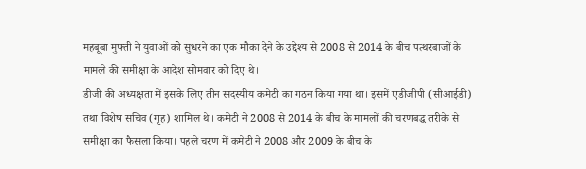महबूबा मुफ्ती ने युवाओं को सुधरने का एक मौका देने के उद्देश्य से 2008 से 2014 के बीच पत्थरबाजों के मामले की समीक्षा के आदेश सोमवार को दिए थे।
डीजी की अध्यक्षता में इसके लिए तीन सदस्यीय कमेटी का गठन किया गया था। इसमें एडीजीपी (सीआईडी) तथा विशेष सचिव (गृह) शामिल थे। कमेटी ने 2008 से 2014 के बीच के मामलों की चरणबद्ध तरीके से समीक्षा का फैसला किया। पहले चरण में कमेटी ने 2008 और 2009 के बीच के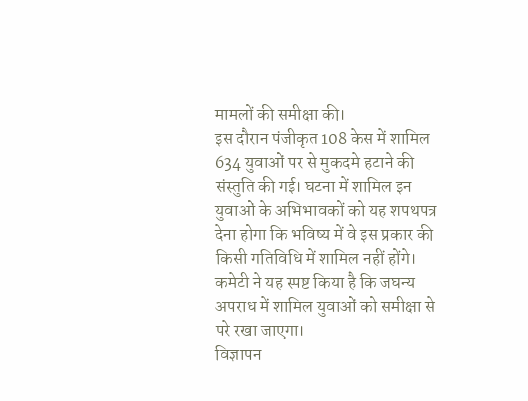मामलों की समीक्षा की।
इस दौरान पंजीकृत 108 केस में शामिल 634 युवाओं पर से मुकदमे हटाने की संस्तुति की गई। घटना में शामिल इन युवाओं के अभिभावकों को यह शपथपत्र देना होगा कि भविष्य में वे इस प्रकार की किसी गतिविधि में शामिल नहीं होंगे। कमेटी ने यह स्पष्ट किया है कि जघन्य अपराध में शामिल युवाओं को समीक्षा से परे रखा जाएगा।
विज्ञापन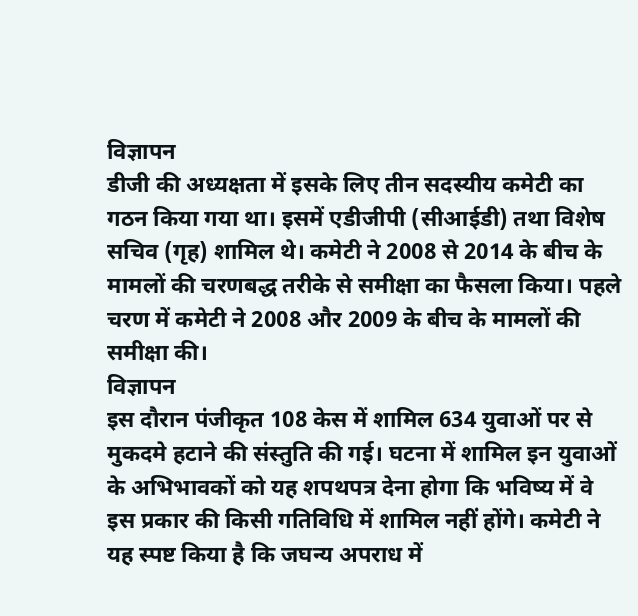विज्ञापन
डीजी की अध्यक्षता में इसके लिए तीन सदस्यीय कमेटी का गठन किया गया था। इसमें एडीजीपी (सीआईडी) तथा विशेष सचिव (गृह) शामिल थे। कमेटी ने 2008 से 2014 के बीच के मामलों की चरणबद्ध तरीके से समीक्षा का फैसला किया। पहले चरण में कमेटी ने 2008 और 2009 के बीच के मामलों की समीक्षा की।
विज्ञापन
इस दौरान पंजीकृत 108 केस में शामिल 634 युवाओं पर से मुकदमे हटाने की संस्तुति की गई। घटना में शामिल इन युवाओं के अभिभावकों को यह शपथपत्र देना होगा कि भविष्य में वे इस प्रकार की किसी गतिविधि में शामिल नहीं होंगे। कमेटी ने यह स्पष्ट किया है कि जघन्य अपराध में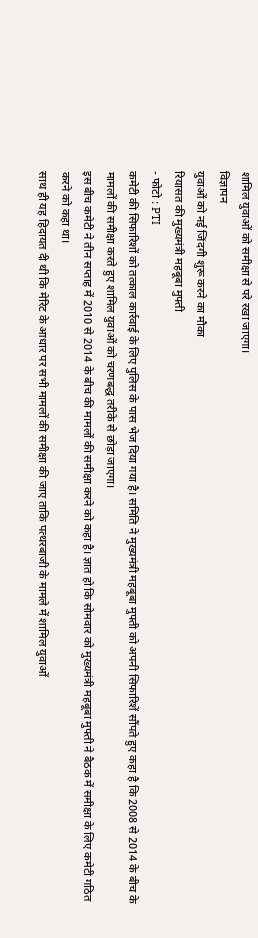शामिल युवाओं को समीक्षा से परे रखा जाएगा।
विज्ञापन
युवाओं को नई जिंदगी शुरू करने का मौका
रियासत की मुख्यमंत्री महबूबा मुफ्ती
- फोटो : PTI
कमेटी की सिफारिशों को तत्काल कार्रवाई के लिए पुलिस के पास भेज दिया गया है। समिति ने मुख्यमंत्री महबूबा मुफ्ती को अपनी सिफारिशें सौंपते हुए कहा है कि 2008 से 2014 के बीच के मामलों की समीक्षा करते हुए शामिल युवाओं को चरणबद्ध तरीके से छोड़ा जाएगा।
इस बीच कमेटी ने तीन सप्ताह में 2010 से 2014 के बीच की मामलों की समीक्षा करने को कहा है। ज्ञात हो कि सोमवार को मुख्यमंत्री महबूबा मुफ्ती ने बैठक में समीक्षा के लिए कमेटी गठित करने को कहा था।
साथ ही यह हिदायत दी थी कि मेरिट के आधार पर सभी मामलों की समीक्षा की जाए ताकि पत्थरबाजी के मामले में शामिल युवाओं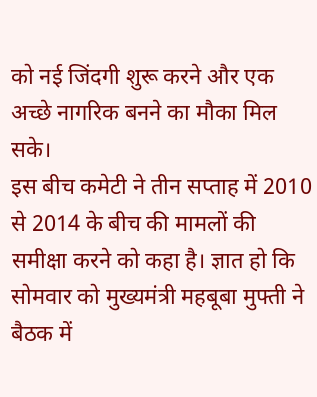को नई जिंदगी शुरू करने और एक अच्छे नागरिक बनने का मौका मिल सके।
इस बीच कमेटी ने तीन सप्ताह में 2010 से 2014 के बीच की मामलों की समीक्षा करने को कहा है। ज्ञात हो कि सोमवार को मुख्यमंत्री महबूबा मुफ्ती ने बैठक में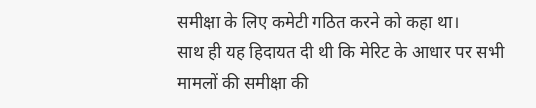समीक्षा के लिए कमेटी गठित करने को कहा था।
साथ ही यह हिदायत दी थी कि मेरिट के आधार पर सभी मामलों की समीक्षा की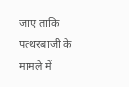जाए ताकि पत्थरबाजी के मामले में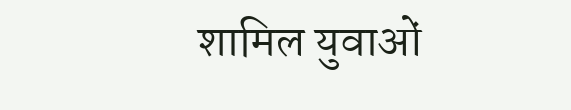शामिल युवाओं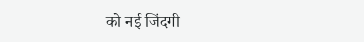को नई जिंदगी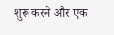शुरू करने और एक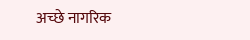अच्छे नागरिक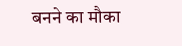बनने का मौका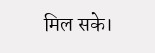मिल सके।